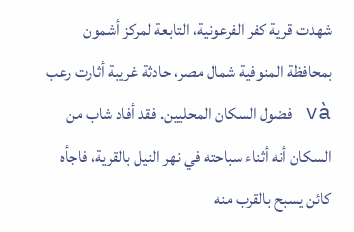شهدت قرية كفر الفرعونية، التابعة لمركز أشمون بمحافظة المنوفية شمال مصر، حادثة غريبة أثارت رعب và فضول السكان المحليين. فقد أفاد شاب من السكان أنه أثناء سباحته في نهر النيل بالقرية، فاجأه كائن يسبح بالقرب منه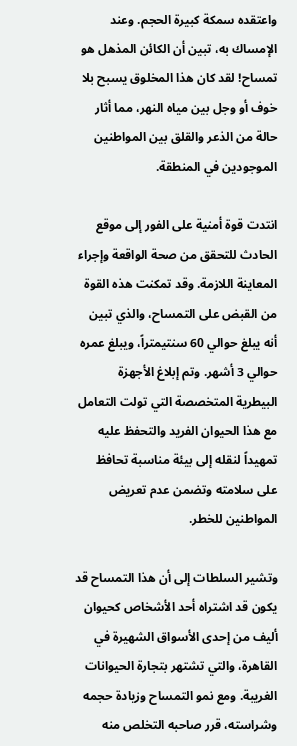واعتقده سمكة كبيرة الحجم. وعند الإمساك به، تبين أن الكائن المذهل هو تمساح! لقد كان هذا المخلوق يسبح بلا خوف أو وجل بين مياه النهر، مما أثار حالة من الذعر والقلق بين المواطنين الموجودين في المنطقة.

انتدت قوة أمنية على الفور إلى موقع الحادث للتحقق من صحة الواقعة وإجراء المعاينة اللازمة. وقد تمكنت هذه القوة من القبض على التمساح، والذي تبين أنه يبلغ حوالي 60 سنتيمتراً، ويبلغ عمره حوالي 3 أشهر. وتم إبلاغ الأجهزة البيطرية المتخصصة التي تولت التعامل مع هذا الحيوان الفريد والتحفظ عليه تمهيداً لنقله إلى بيئة مناسبة تحافظ على سلامته وتضمن عدم تعريض المواطنين للخطر.

وتشير السلطات إلى أن هذا التمساح قد يكون قد اشتراه أحد الأشخاص كحيوان أليف من إحدى الأسواق الشهيرة في القاهرة، والتي تشتهر بتجارة الحيوانات الغريبة. ومع نمو التمساح وزيادة حجمه وشراسته، قرر صاحبه التخلص منه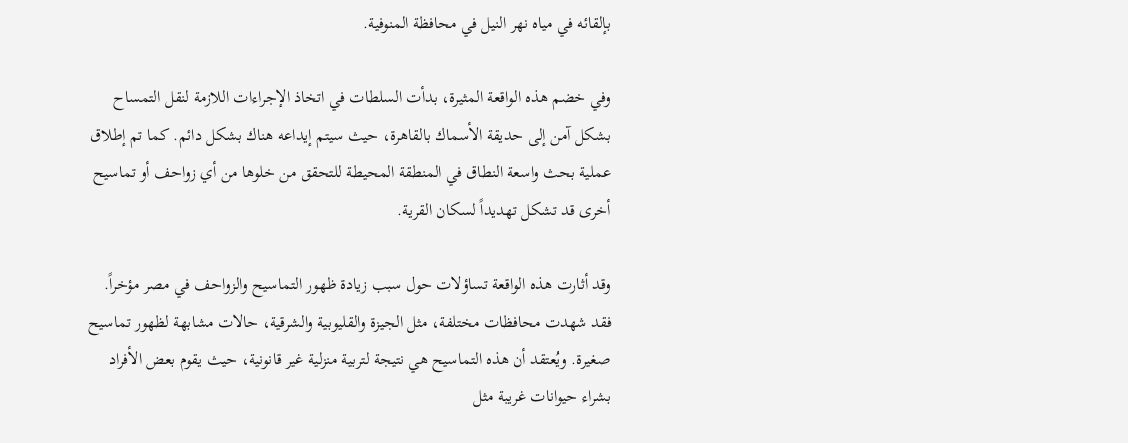بإلقائه في مياه نهر النيل في محافظة المنوفية.

وفي خضم هذه الواقعة المثيرة، بدأت السلطات في اتخاذ الإجراءات اللازمة لنقل التمساح بشكل آمن إلى حديقة الأسماك بالقاهرة، حيث سيتم إيداعه هناك بشكل دائم. كما تم إطلاق عملية بحث واسعة النطاق في المنطقة المحيطة للتحقق من خلوها من أي زواحف أو تماسيح أخرى قد تشكل تهديداً لسكان القرية.

وقد أثارت هذه الواقعة تساؤلات حول سبب زيادة ظهور التماسيح والزواحف في مصر مؤخراً. فقد شهدت محافظات مختلفة، مثل الجيزة والقليوبية والشرقية، حالات مشابهة لظهور تماسيح صغيرة. ويُعتقد أن هذه التماسيح هي نتيجة لتربية منزلية غير قانونية، حيث يقوم بعض الأفراد بشراء حيوانات غريبة مثل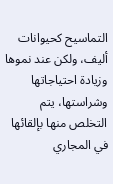التماسيح كحيوانات أليف، ولكن عند نموها وزيادة احتياجاتها وشراستها، يتم التخلص منها بإلقائها في المجاري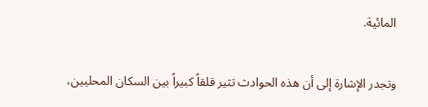المائية.

وتجدر الإشارة إلى أن هذه الحوادث تثير قلقاً كبيراً بين السكان المحليين،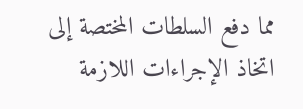مما دفع السلطات المختصة إلى اتخاذ الإجراءات اللازمة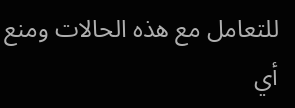للتعامل مع هذه الحالات ومنع أي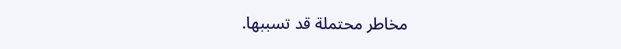مخاطر محتملة قد تسببها.